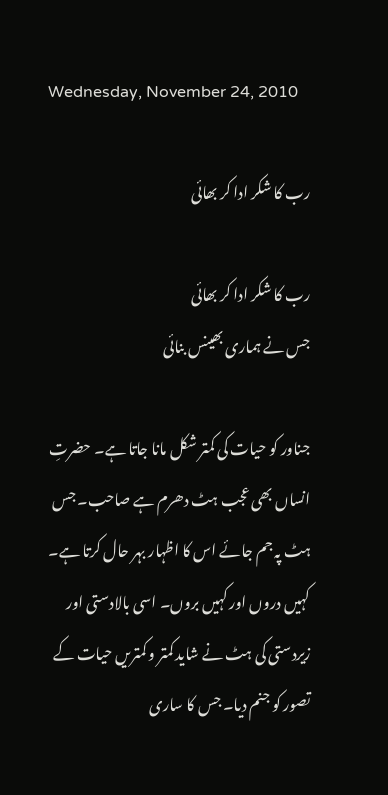Wednesday, November 24, 2010

رب کا شکر ادا کر بھائی

رب کا شکر ادا کر بھائی
جس نے ہماری بھینس بنائی

جناور کو حیات کی کمتر شکل مانا جاتا ہے۔ حضرتِ انساں بھی عجب ہٹ دھرم ہے صاحب۔ جس ہٹ پہ جم جائے اس کا اظہار بہر حال کرتا ہے۔ کہیں دروں اور کہیں بروں۔ اسی بالادستی اور زیردستی کی ہٹ نے شاید کمتر و کمتریں حیات کے تصور کو جنم دیا۔ جس کا ساری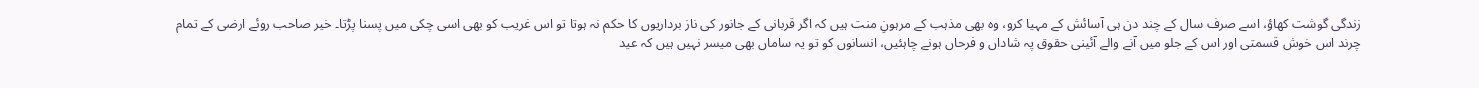زندگی گوشت کھاؤ، اسے صرف سال کے چند دن ہی آسائش کے مہیا کرو، وہ بھی مذہب کے مرہونِ منت ہیں کہ اگر قربانی کے جانور کی ناز برداریوں کا حکم نہ ہوتا تو اس غریب کو بھی اسی چکی میں پسنا پڑتا۔ خیر صاحب روئے ارضی کے تمام چرند اس خوش قسمتی اور اس کے جلو میں آنے والے آئینی حقوق پہ شاداں و فرحاں ہونے چاہئیں، انسانوں کو تو یہ ساماں بھی میسر نہیں ہیں کہ عید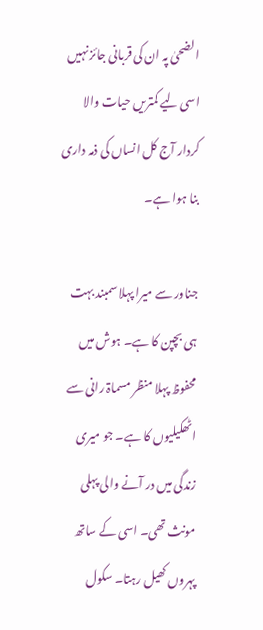الضحیٰ پہ ان کی قربانی جائز نہیں اسی لیے کمتریں حیات والا کردار آج کل انساں کی ذمہ داری بنا ہوا ہے۔

جناور سے میرا پہلا سمبند بہت ہی بچپن کا ہے۔ ہوش میں محفوظ پہلا منظر مسماۃ رانی سے اٹھکیلیوں کا ہے۔ جو میری زندگی میں در آنے والی پہلی مونث تھی۔ اسی کے ساتھ پہروں کھیل رہتا۔ سکول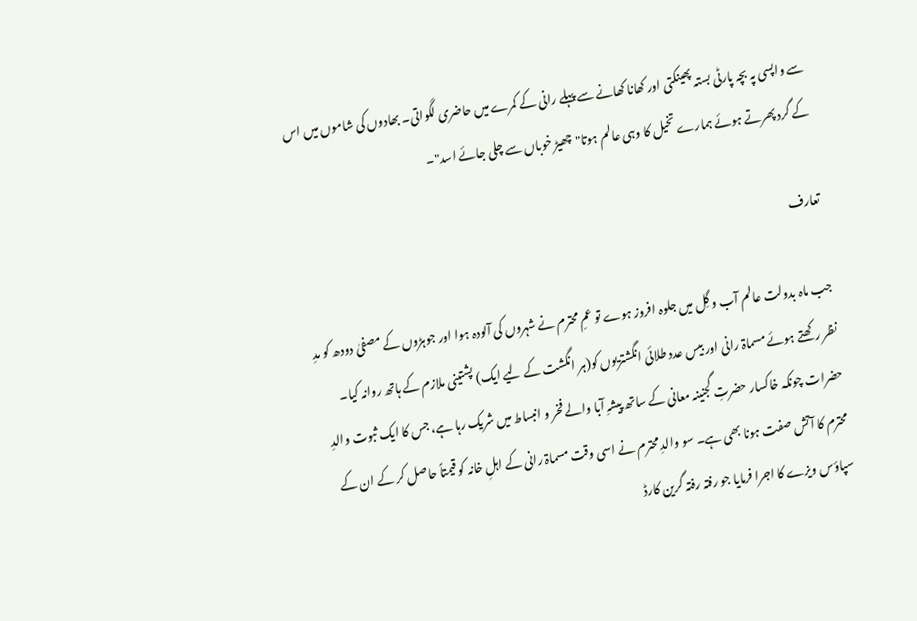سے واپسی پہ بچہ پارٹی بستہ پھینکتی اور کھانا کھانے سے پہلے رانی کے کمرے میں حاضری لگواتی۔ بھادوں کی شاموں میں اس کے گرد پھرتے ہوئے ہمارے تخیل کا وہی عالم ہوتا"چھیڑ خوباں سے چلی جائے اسد"۔

تعارف

جب ماہ بدولت عالم آب و گِل میں جلوہ افروز ہوے تو عمِ محترم نے شہروں کی آلودہ ہوا اور جوہڑوں کے مصفیٰ دودھ کو مدِ نظر رکھتے ہوئے مسماۃ رانی اور بیس عدد طلائی انگشتریوں کو(ہر انگشت کے لیے ایک) پشتینی ملازم کے ہاتھ روانہ کیا۔ حضرات چونکہ خاکسار حضرتِ گجنینہ معانی کے ساتھ پیشہِ آبا والے فخر و انبساط میں شریک رہا ہے، جس کا ایک ثبوت والدِ محترم کا آتش صفت ہونا بھی ہے۔ سو والدِ محترم نے اسی وقت مسماۃ رانی کے اہلِ خانہ کو قیمتاً حاصل کر کے ان کے سپاؤس ویزے کا اجرا فرمایا جو رفتہ رفتہ گرین کارڈ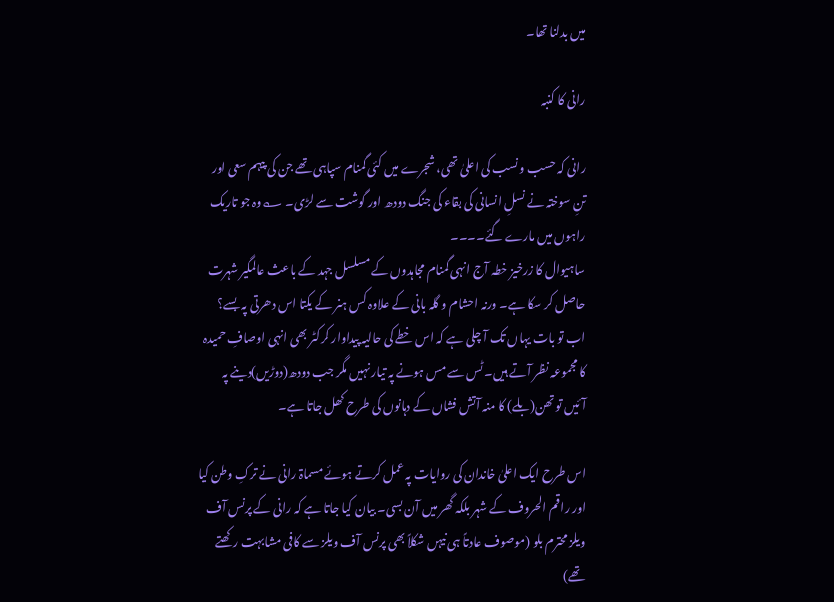میں بدلنا تھا۔

رانی کا کنبہ

رانی کہ حسب و نسب کی اعلیٰ تھی، شجرے میں کئی گمنام سپاہی تھے جن کی پیہم سعی اور تنِ سوختہ نے نسلِ انسانی کی بقاء کی جنگ دودھ اور گوشت سے لڑی۔ ؎وہ جو تاریک راہوں میں مارے گئے۔۔۔۔
ساہیوال کا زرخیز خطہ آج انہی گمنام مجاہدوں کے مسلسل جہد کے باعث عالمگیر شہرت حاصل کر سکا ہے۔ ورنہ احشام و گلہ بانی کے علاوہ کس ہنر کے یکتا اس دھرتی پہ بسے؟ اب تو بات یہاں تک آ چلی ہے کہ اس خطے کی حالیہ پیداوار کرکٹر بھی انہی اوصافِ حمیدہ کا مجموعہ نظر آتے ہیں۔ ٹس سے مس ہونے پہ تیار نہیں مگر جب دودھ(دوڑیں)دینے پہ آئیں تو تھن(بلے) کا منہ آتش فشاں کے دہانوں کی طرح کھل جاتا ہے۔

اس طرح ایک اعلیٰ خاندان کی روایات پہ عمل کرتے ہوئے مسماۃ رانی نے ترکِ وطن کیا اور راقم الحروف کے شہر بلکہ گھر میں آن بسی۔ بیان کیا جاتا ہے کہ رانی کے پرنس آف ویلز محترم بلو (موصوف عادتاً ہی نیہں شکلاً بھی پرنس آف ویلز سے کافی مشابہت رکھتے تھے)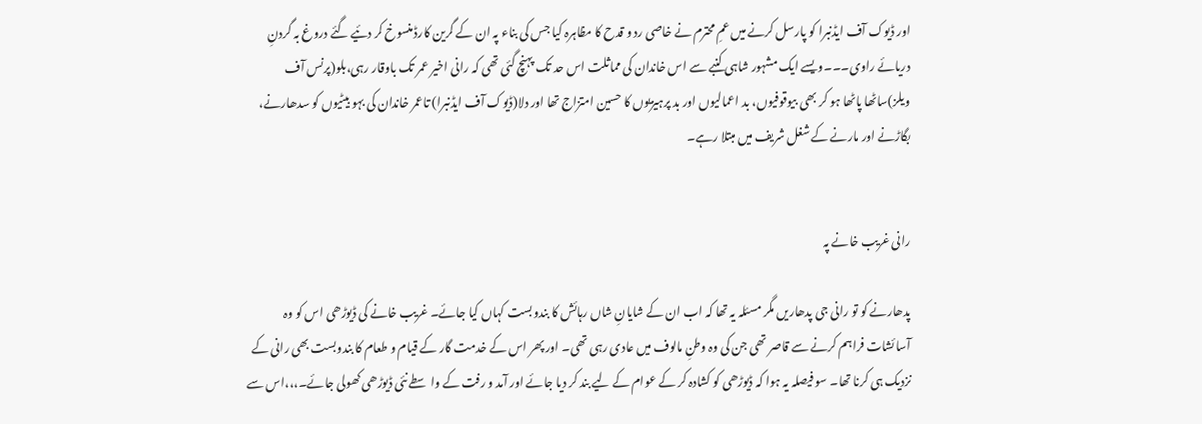اور ڈیوک آف ایڈنبرا کو پارسل کرنے میں عمِ محترم نے خاصی رد و قدح کا مظاہرہ کیا جس کی بناء پہ ان کے گرین کارڈ منسوخ کر دئیے گئے دروغ بہ گردنِ دریائے راوی۔۔۔ویسے ایک مشہور شاہی کنبے سے اس خاندان کی مماثلت اس حد تک پہنچ گئی تھی کہ رانی اخیر عمر تک باوقار رہی،بلو(پرنس آف ویلز)ساٹھا پاٹھا ہو کر بھی بیوقوفیوں، بد اعمالیوں اور بد پرہیزیوں کا حسین امتزاج تھا اور دلا(ڈیوک آف ایڈنبرا) تاعمر خاندان کی بہو بیٹیوں کو سدھارنے، بگاڑنے اور مارنے کے شغل شریف میں مبتلا رہے۔


رانی غریب خانے پہ

پدھارنے کو تو رانی جی پدھاریں مگر مسئلہ یہ تھا کہ اب ان کے شایانِ شاں رہائش کا بندوبست کہاں کیا جائے۔ غریب خانے کی ڈیوڑھی اس کو وہ آسائشات فراہم کرنے سے قاصر تھی جن کی وہ وطنِ مالوف میں عادی رہی تھی۔ اور پھر اس کے خدمت گار کے قیام و طعام کا بندوبست بھی رانی کے نزدیک ہی کرنا تھا۔ سو فیصلہ یہ ہوا کہ ڈیوڑھی کو کشادہ کر کے عوام کے لیے بند کر دیا جائے اور آمد و رفت کے واسطے نئی ڈیوڑھی کھولی جائے۔،،،اس سے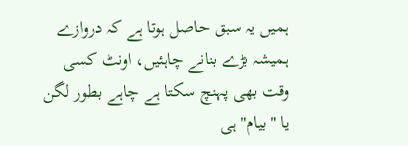ہمیں یہ سبق حاصل ہوتا ہے کہ دروازے ہمیشہ بڑے بنانے چاہئیں، اونٹ کسی وقت بھی پہنچ سکتا ہے چاہے بطور لگن یا "بیام" ہی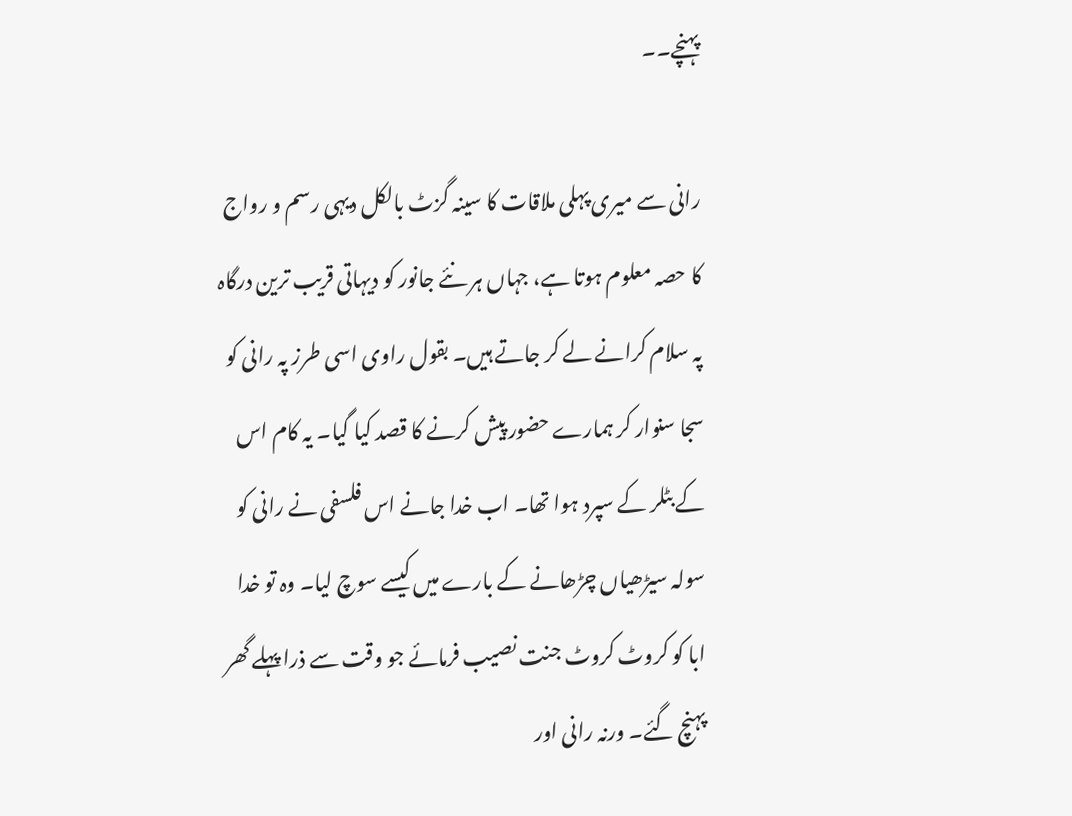پہنچے۔۔

رانی سے میری پہلی ملاقات کا سینہ گزٹ بالکل دیہی رسم و رواج کا حصہ معلوم ہوتا ہے، جہاں ہر نئے جانور کو دیہاتی قریب ترین درگاہ پہ سلام کرانے لے کر جاتے ہیں۔ بقول راوی اسی طرز پہ رانی کو سجا سنوار کر ہمارے حضور پیش کرنے کا قصد کیا گیا۔ یہ کام اس کے بٹلر کے سپرد ہوا تھا۔ اب خدا جانے اس فلسفی نے رانی کو سولہ سیڑھیاں چڑھانے کے بارے میں کیسے سوچ لیا۔ وہ تو خدا ابا کو کروٹ کروٹ جنت نصیب فرمائے جو وقت سے ذرا پہلے گھر پہنچ گئے۔ ورنہ رانی اور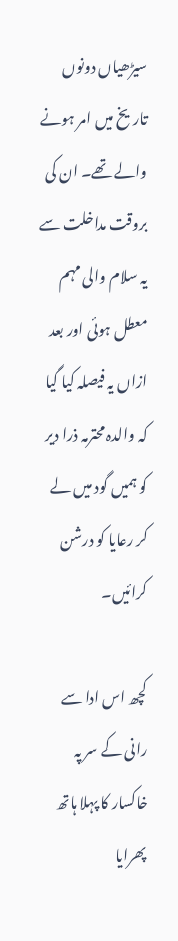سیڑھیاں دونوں تاریخ میں امر ہونے والے تھے۔ ان کی بروقت مداخلت سے یہ سلام والی مہم معطل ہوئی اور بعد ازاں یہ فیصلہ کیا گیا کہ والدہ محترمہ ذرا دیر کو ہمیں گود میں لے کر رعایا کو درشن کرائیں۔

کچھ اس ادا سے رانی کے سر پہ خاکسار کا پہلا ہاتھ پھرایا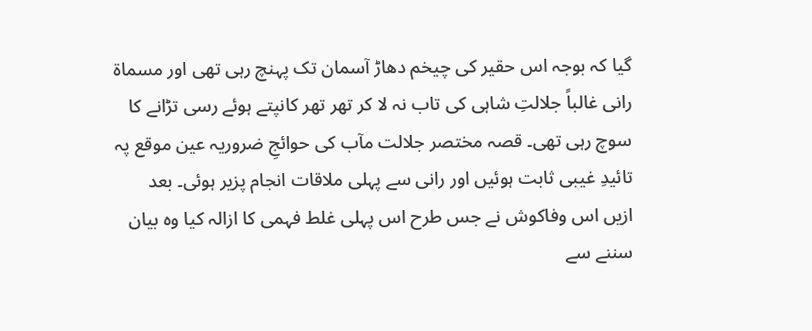گیا کہ بوجہ اس حقیر کی چیخم دھاڑ آسمان تک پہنچ رہی تھی اور مسماۃ رانی غالباً جلالتِ شاہی کی تاب نہ لا کر تھر تھر کانپتے ہوئے رسی تڑانے کا سوچ رہی تھی۔ قصہ مختصر جلالت مآب کی حوائجِ ضروریہ عین موقع پہ تائیدِ غیبی ثابت ہوئیں اور رانی سے پہلی ملاقات انجام پزیر ہوئی۔ بعد ازیں اس وفاکوش نے جس طرح اس پہلی غلط فہمی کا ازالہ کیا وہ بیان سننے سے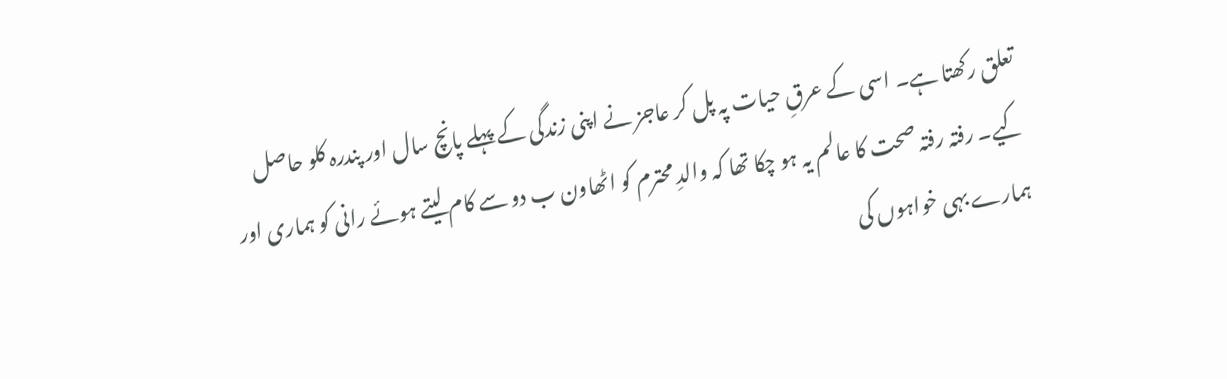تعلق رکھتا ہے۔ اسی کے عرقِ حیات پہ پل کر عاجز نے اپنی زندگی کے پہلے پانچ سال اور پندرہ کلو حاصل کیے۔ رفتہ رفتہ صحت کا عالم یہ ہو چکا تھا کہ والدِ محترم کو اٹھاون ب دو سے کام لیتے ہوئے رانی کو ہماری اور ہمارے بہی خواہوں کی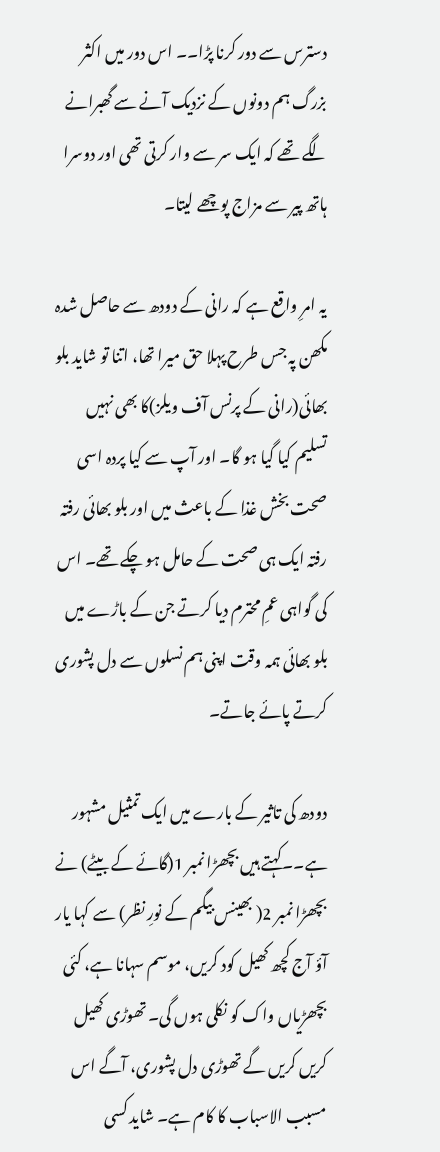دسترس سے دور کرنا پڑا۔۔ اس دور میں اکثر بزرگ ہم دونوں کے نزدیک آنے سے گھبرانے لگے تھے کہ ایک سر سے وار کرتی تھی اور دوسرا ہاتھ پیر سے مزاج پوچھے لیتا۔

یہ امرِ واقع ہے کہ رانی کے دودھ سے حاصل شدہ مکھن پہ جس طرح پہلا حق میرا تھا، اتنا تو شاید بلو بھائی(رانی کے پرنس آف ویلز)کا بھی نہیں تسلیم کیا گیا ہو گا۔ اور آپ سے کیا پردہ اسی صحت بخش غذا کے باعث میں اور بلو بھائی رفتہ رفتہ ایک ہی صحت کے حامل ہو چکے تھے۔ اس کی گواہی عمِ محترم دیا کرتے جن کے باڑے میں بلو بھائی ہمہ وقت اپنی ہم نسلوں سے دل پشوری کرتے پائے جاتے۔

دودھ کی تاثیر کے بارے میں ایک تمثیل مشہور ہے۔۔کہتے ہیں بچھڑا نمبر 1(گائے کے بیٹے) نے بچھڑا نمبر 2( بھینس بیگم کے نورِ نظر) سے کہا یار آؤ آج کچھ کھیل کود کریں، موسم سہانا ہے، کئی بچھڑیاں واک کو نکلی ہوں گی۔ تھوڑی کھیل کریں کریں گے تھوڑی دل پشوری، آگے اس مسبب الاسباب کا کام ہے۔ شاید کسی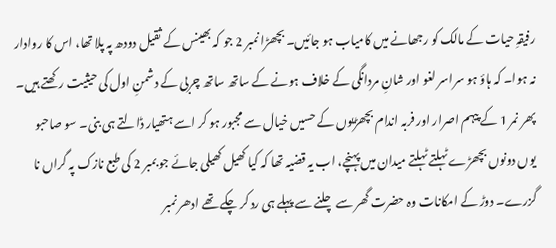رفیقہِ حیات کے مالک کو رجھانے میں کامیاب ہو جائیں۔ بچھڑا نمبر 2 جو کہ بھینس کے ثقیل دودھ پہ پلا تھا، اس کا روادار نہ ہوا۔ کہ ہاؤ ہو سراسر لغو اور شانِ مردانگی کے خلاف ہونے کے ساتھ ساتھ چربی کے دشمنِ اول کی حیثیت رکھتے ہیں۔ پھر نمر 1 کے پیہم اصرار اور فربہ اندام بچھڑیوں کے حسیں خیال سے مجبور ہو کر اسے ہتھیار ڈالتے ہی بنی۔ سو صاحبو یوں دونوں بچھڑے ٹہلتے ٹہلتے میدان میں پہنچے، اب یہ قضیہ تھا کہ کیا کھیل کھیلی جائے جو بمبر 2 کی طبع نازک پہ گراں نا گزرے۔ دوڑ کے امکانات وہ حضرت گھر سے چلنے سے پہلے ہی رد کر چکے تھے ادھر نمبر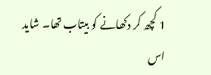1 کچھ کر دکھانے کو بیتاب تھا۔ شاید اس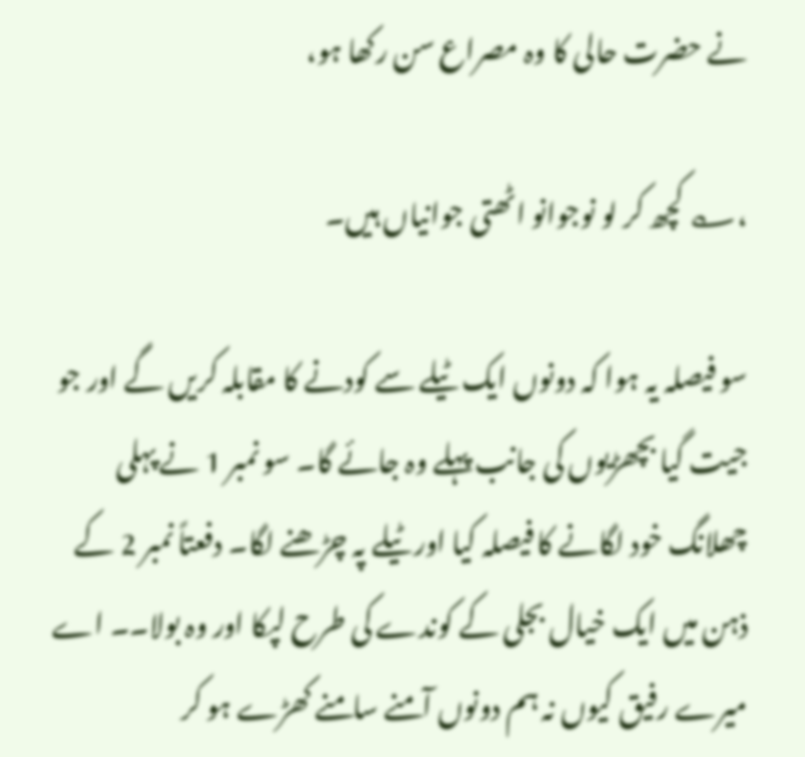نے حضرت حالی کا وہ مصراع سن رکھا ہو،

،؎ کچھ کر لو نوجوانو اٹھتی جوانیاں ہیں۔

سو فیصلہ یہ ہوا کہ دونوں ایک ٹیلے سے کودنے کا مقابلہ کریں گے اور جو جیت گیا بچھڑیوں کی جانب پہلے وہ جائے گا۔ سو نمبر 1 نے پہلی چھلانگ خود لگانے کا فیصلہ کیا اور ٹیلے پہ چڑھنے لگا۔ دفعتاً نمبر 2 کے ذہن میں ایک خیال بجلی کے کوندے کی طرح لپکا اور وہ بولا۔۔ اے میرے رفیق کیوں نہ ہم دونوں آمنے سامنے کھڑے ہو کر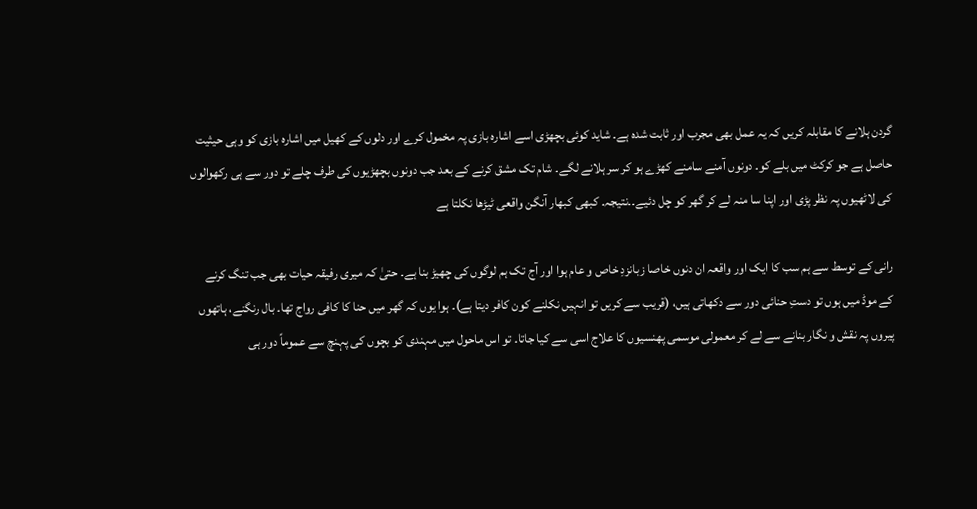گردن ہلانے کا مقابلہ کریں کہ یہ عمل بھی مجرب اور ثابت شدہ ہے۔ شاید کوئی بچھڑی اسے اشارہ بازی پہ مخمول کرے اور دلوں کے کھیل میں اشارہ بازی کو وہی حیثیت حاصل ہے جو کرکٹ میں بلے کو۔ دونوں آمنے سامنے کھڑے ہو کر سر ہلانے لگے۔ شام تک مشق کرنے کے بعد جب دونوں بچھڑیوں کی طرف چلے تو دور سے ہی رکھوالوں کی لاٹھیوں پہ نظر پڑی اور اپنا سا منہ لے کر گھر کو چل دئیے۔۔نتیجہ۔ کبھی کبھار آنگن واقعی ٹیڑھا نکلتا ہے

رانی کے توسط سے ہم سب کا ایک اور واقعہ ان دنوں خاصا زبانزدِ خاص و عام ہوا اور آج تک ہم لوگوں کی چھیڑ بنا ہے۔ حتیٰ کہ میری رفیقہ حیات بھی جب تنگ کرنے کے موڈ میں ہوں تو دستِ حنائی دور سے دکھاتی ہیں، (قریب سے کریں تو انہیں نکلنے کون کافر دیتا ہے)۔ ہوا یوں کہ گھر میں حنا کا کافی رواج تھا۔ بال رنگنے، ہاتھوں پیروں پہ نقش و نگار بنانے سے لے کر معمولی موسمی پھنسیوں کا علاج اسی سے کیا جاتا۔ تو اس ماحول میں مہندی کو بچوں کی پہنچ سے عموماً دور ہی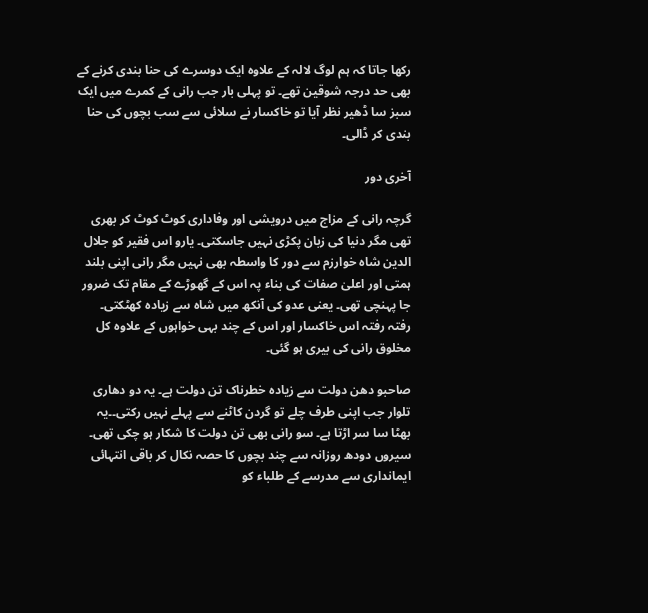رکھا جاتا کہ ہم لوگ لالہ کے علاوہ ایک دوسرے کی حنا بندی کرنے کے بھی حد درجہ شوقین تھے۔ تو پہلی بار جب رانی کے کمرے میں ایک سبز سا ڈھیر نظر آیا تو خاکسار نے سلائی سے سب بچوں کی حنا بندی کر ڈالی۔

آخری دور

گرچہ رانی کے مزاج میں درویشی اور وفاداری کوٹ کوٹ کر بھری تھی مگر دنیا کی زبان پکڑی نہیں جاسکتی۔ یارو اس فقیر کو جلال الدین شاہ خوارزم سے دور کا واسطہ بھی نہیں مگر رانی اپنی بلند ہمتی اور اعلیٰ صفات کی بناء پہ اس کے گھوڑے کے مقام تک ضرور جا پہنچی تھی۔ یعنی عدو کی آنکھ میں شاہ سے زیادہ کھٹکتی۔ رفتہ رفتہ اس خاکسار اور اس کے چند بہی خواہوں کے علاوہ کل مخلوق رانی کی بیری ہو گئی۔

صاحبو دھن دولت سے زیادہ خطرناک تن دولت ہے۔ یہ دو دھاری تلوار جب اپنی طرف چلے تو گردن کاٹنے سے پہلے نہیں رکتی۔۔یہ بھٹا سا سر اڑتا ہے۔ سو رانی بھی تن دولت کا شکار ہو چکی تھی۔ سیروں دودھ روزانہ سے چند بچوں کا حصہ نکال کر باقی انتہائی ایمانداری سے مدرسے کے طلباء کو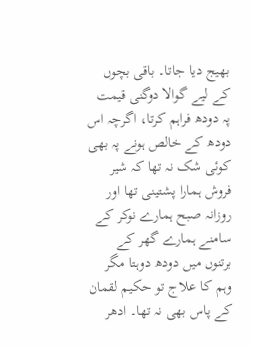بھیج دیا جاتا۔ باقی بچوں کے لیے گوالا دوگنی قیمت پہ دودھ فراہم کرتا، اگرچہ اس دودھ کے خالص ہونے پہ بھی کوئی شک نہ تھا کہ شیر فروش ہمارا پشتینی تھا اور روزانہ صبح ہمارے نوکر کے سامنے ہمارے گھر کے برتنوں میں دودھ دوہتا مگر وہم کا علاج تو حکیم لقمان کے پاس بھی نہ تھا۔ ادھر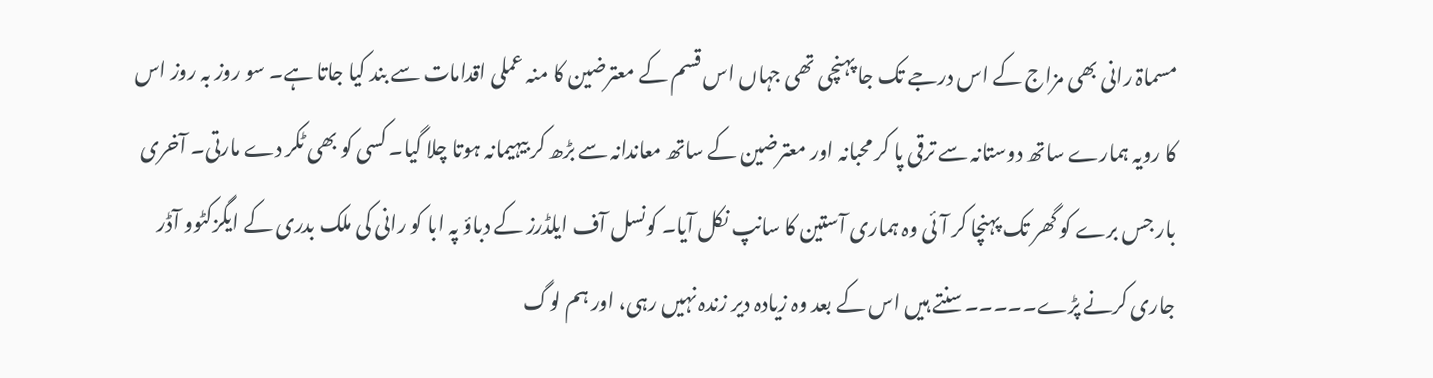مسماۃ رانی بھی مزاج کے اس درجے تک جا پہنچی تھی جہاں اس قسم کے معترضین کا منہ عملی اقدامات سے بند کیا جاتا ہے۔ سو روز بہ روز اس کا رویہ ہمارے ساتھ دوستانہ سے ترقی پا کر محبانہ اور معترضین کے ساتھ معاندانہ سے بڑھ کر بیہیمانہ ہوتا چلا گیا۔ کسی کو بھی ٹکر دے مارتی۔ آخری بار جس برے کو گھر تک پہنچا کر آئی وہ ہماری آستین کا سانپ نکل آیا۔ کونسل آف ایلڈرز کے دباؤ پہ ابا کو رانی کی ملک بدری کے ایگزکٹوو آڈر جاری کرنے پڑے۔۔۔۔۔سنتے ہیں اس کے بعد وہ زیادہ دیر زندہ نہیں رہی، اور ہم لوگ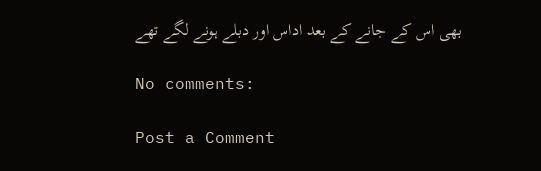بھی اس کے جانے کے بعد اداس اور دبلے ہونے لگے تھے

No comments:

Post a Comment